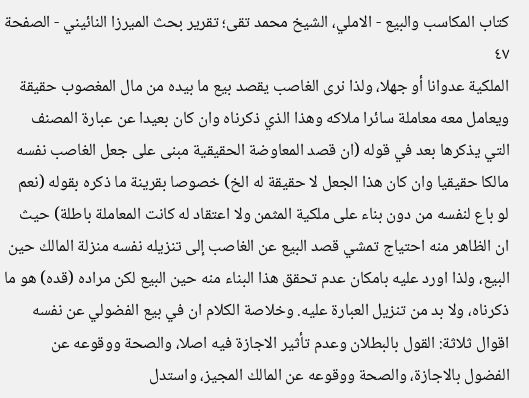كتاب المكاسب والبيع - الاملي، الشيخ محمد تقى؛ تقرير بحث الميرزا النائيني - الصفحة ٤٧
الملكية عدوانا أو جهلا، ولذا نرى الغاصب يقصد بيع ما بيده من مال المغصوب حقيقة ويعامل معه معاملة سائرا ملاكه وهذا الذي ذكرناه وان كان بعيدا عن عبارة المصنف التي يذكرها بعد في قوله (ان قصد المعاوضة الحقيقية مبنى على جعل الغاصب نفسه مالكا حقيقيا وان كان هذا الجعل لا حقيقة له الخ) خصوصا بقرينة ما ذكره بقوله (نعم لو باع لنفسه من دون بناء على ملكية المثمن ولا اعتقاد له كانت المعاملة باطلة) حيث ان الظاهر منه احتياج تمشي قصد البيع عن الغاصب إلى تنزيله نفسه منزلة المالك حين البيع، ولذا اورد عليه بامكان عدم تحقق هذا البناء منه حين البيع لكن مراده (قده) هو ما ذكرناه، ولا بد من تنزيل العبارة عليه. وخلاصة الكلام ان في بيع الفضولي عن نفسه اقوال ثلاثة: القول بالبطلان وعدم تأثير الاجازة فيه اصلا، والصحة ووقوعه عن الفضول بالاجازة، والصحة ووقوعه عن المالك المجيز، واستدل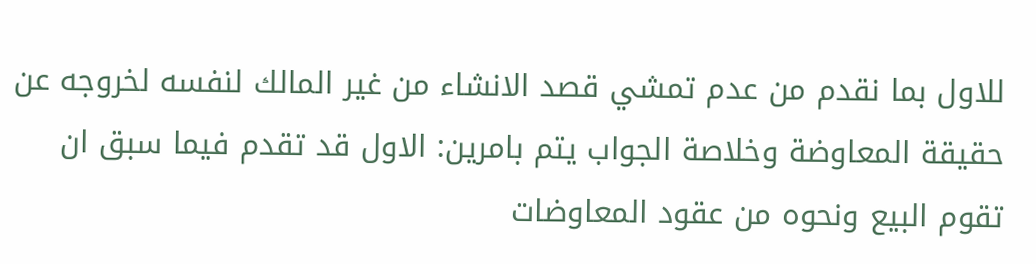للاول بما نقدم من عدم تمشي قصد الانشاء من غير المالك لنفسه لخروجه عن حقيقة المعاوضة وخلاصة الجواب يتم بامرين: الاول قد تقدم فيما سبق ان تقوم البيع ونحوه من عقود المعاوضات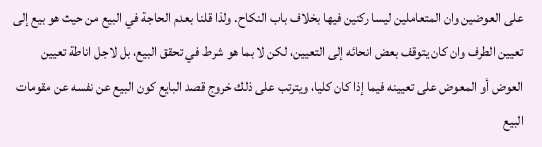على العوضين وان المتعاملين ليسا ركنين فيها بخلاف باب النكاح. ولذا قلنا بعدم الحاجة في البيع من حيث هو بيع إلى تعيين الطرف وان كان يتوقف بعض انحائه إلى التعيين، لكن لا بما هو شرط في تحقق البيع، بل لاجل اناطة تعيين العوض أو المعوض على تعيينه فيما إذا كان كليا، ويترتب على ذلك خروج قصد البايع كون البيع عن نفسه عن مقومات البيع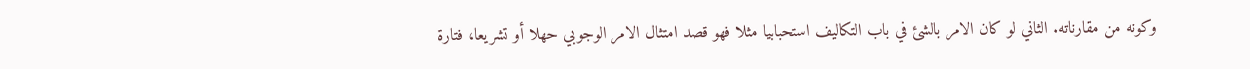وكونه من مقارناته. الثاني لو كان الامر بالشئ في باب التكاليف استحبابيا مثلا فهو قصد امتثال الامر الوجوبي حهلا أو تشريعا، فتارة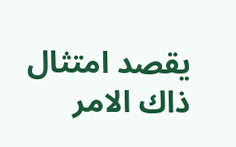يقصد امتثال ذاك الامر